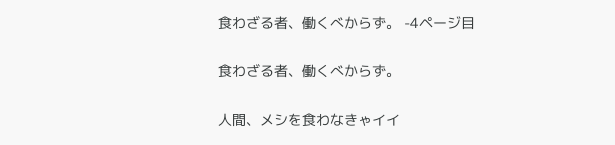食わざる者、働くべからず。 -4ページ目

食わざる者、働くべからず。

人間、メシを食わなきゃイイ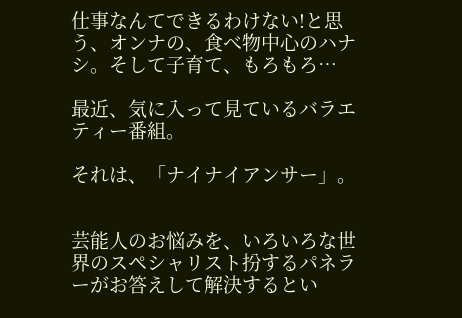仕事なんてできるわけない!と思う、オンナの、食べ物中心のハナシ。そして子育て、もろもろ…

最近、気に入って見ているバラエティー番組。

それは、「ナイナイアンサー」。


芸能人のお悩みを、いろいろな世界のスペシャリスト扮するパネラーがお答えして解決するとい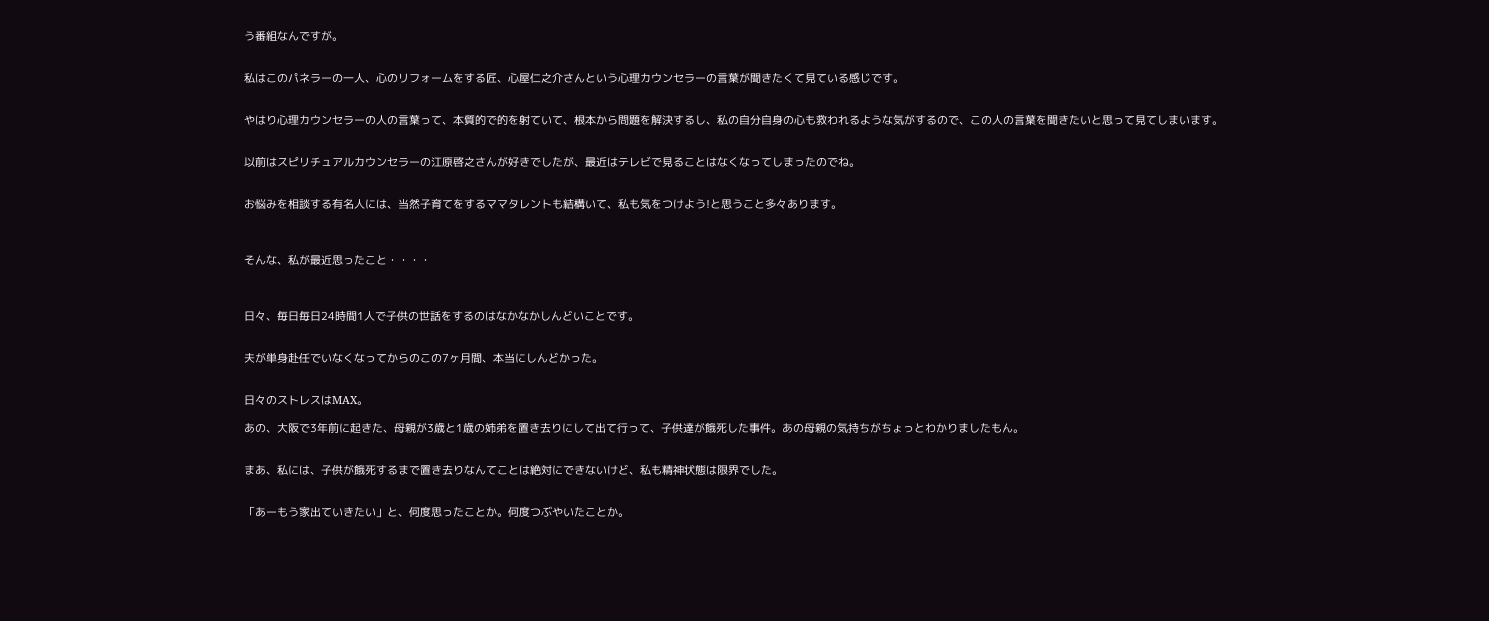う番組なんですが。


私はこのパネラーの一人、心のリフォームをする匠、心屋仁之介さんという心理カウンセラーの言葉が聞きたくて見ている感じです。


やはり心理カウンセラーの人の言葉って、本質的で的を射ていて、根本から問題を解決するし、私の自分自身の心も救われるような気がするので、この人の言葉を聞きたいと思って見てしまいます。


以前はスピリチュアルカウンセラーの江原啓之さんが好きでしたが、最近はテレビで見ることはなくなってしまったのでね。


お悩みを相談する有名人には、当然子育てをするママタレントも結構いて、私も気をつけよう!と思うこと多々あります。



そんな、私が最近思ったこと・・・・



日々、毎日毎日24時間1人で子供の世話をするのはなかなかしんどいことです。


夫が単身赴任でいなくなってからのこの7ヶ月間、本当にしんどかった。


日々のストレスはMAX。

あの、大阪で3年前に起きた、母親が3歳と1歳の姉弟を置き去りにして出て行って、子供達が餓死した事件。あの母親の気持ちがちょっとわかりましたもん。


まあ、私には、子供が餓死するまで置き去りなんてことは絶対にできないけど、私も精神状態は限界でした。


「あーもう家出ていきたい」と、何度思ったことか。何度つぶやいたことか。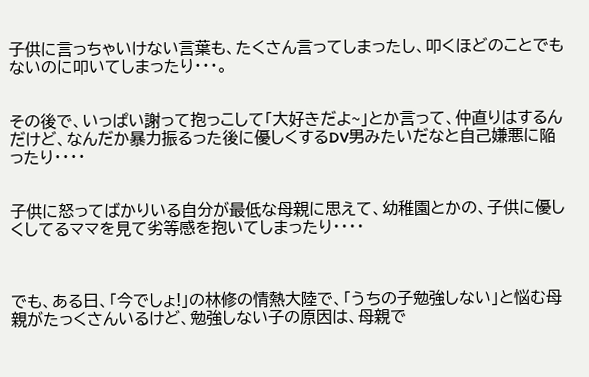子供に言っちゃいけない言葉も、たくさん言ってしまったし、叩くほどのことでもないのに叩いてしまったり・・・。


その後で、いっぱい謝って抱っこして「大好きだよ~」とか言って、仲直りはするんだけど、なんだか暴力振るった後に優しくするDV男みたいだなと自己嫌悪に陥ったり・・・・


子供に怒ってばかりいる自分が最低な母親に思えて、幼稚園とかの、子供に優しくしてるママを見て劣等感を抱いてしまったり・・・・



でも、ある日、「今でしょ!」の林修の情熱大陸で、「うちの子勉強しない」と悩む母親がたっくさんいるけど、勉強しない子の原因は、母親で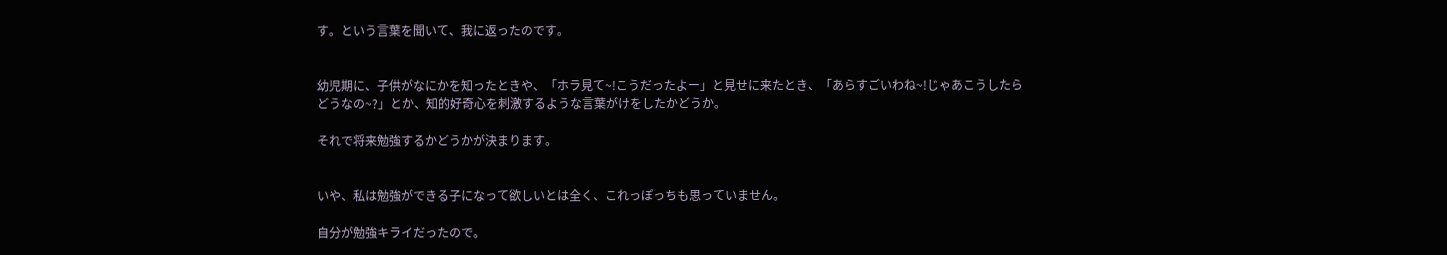す。という言葉を聞いて、我に返ったのです。


幼児期に、子供がなにかを知ったときや、「ホラ見て~!こうだったよー」と見せに来たとき、「あらすごいわね~!じゃあこうしたらどうなの~?」とか、知的好奇心を刺激するような言葉がけをしたかどうか。

それで将来勉強するかどうかが決まります。


いや、私は勉強ができる子になって欲しいとは全く、これっぽっちも思っていません。

自分が勉強キライだったので。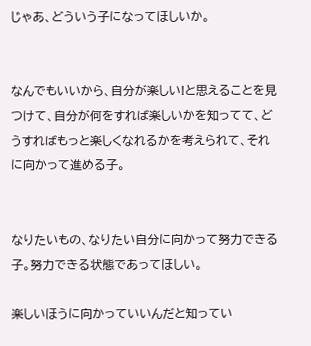じゃあ、どういう子になってほしいか。


なんでもいいから、自分が楽しい!と思えることを見つけて、自分が何をすれば楽しいかを知ってて、どうすればもっと楽しくなれるかを考えられて、それに向かって進める子。


なりたいもの、なりたい自分に向かって努力できる子。努力できる状態であってほしい。

楽しいほうに向かっていいんだと知ってい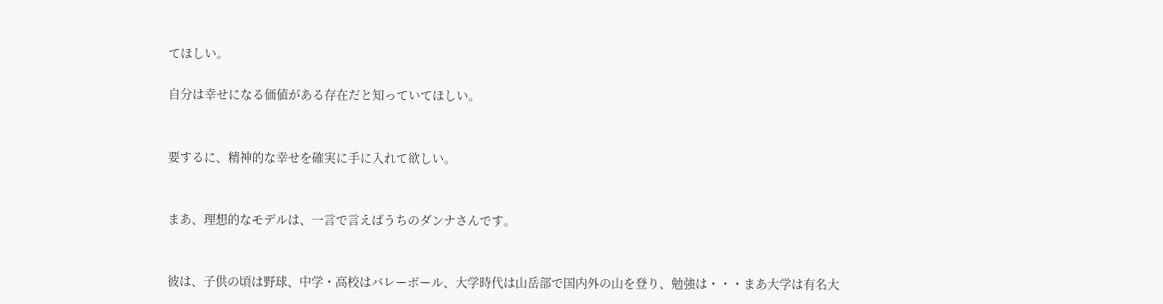てほしい。

自分は幸せになる価値がある存在だと知っていてほしい。


要するに、精神的な幸せを確実に手に入れて欲しい。


まあ、理想的なモデルは、一言で言えばうちのダンナさんです。


彼は、子供の頃は野球、中学・高校はバレーボール、大学時代は山岳部で国内外の山を登り、勉強は・・・まあ大学は有名大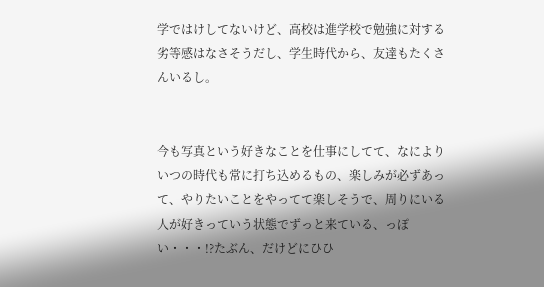学ではけしてないけど、高校は進学校で勉強に対する劣等感はなさそうだし、学生時代から、友達もたくさんいるし。


今も写真という好きなことを仕事にしてて、なによりいつの時代も常に打ち込めるもの、楽しみが必ずあって、やりたいことをやってて楽しそうで、周りにいる人が好きっていう状態でずっと来ている、っぽい・・・!?たぶん、だけどにひひ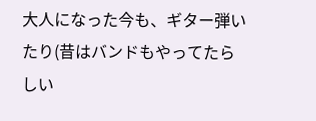大人になった今も、ギター弾いたり(昔はバンドもやってたらしい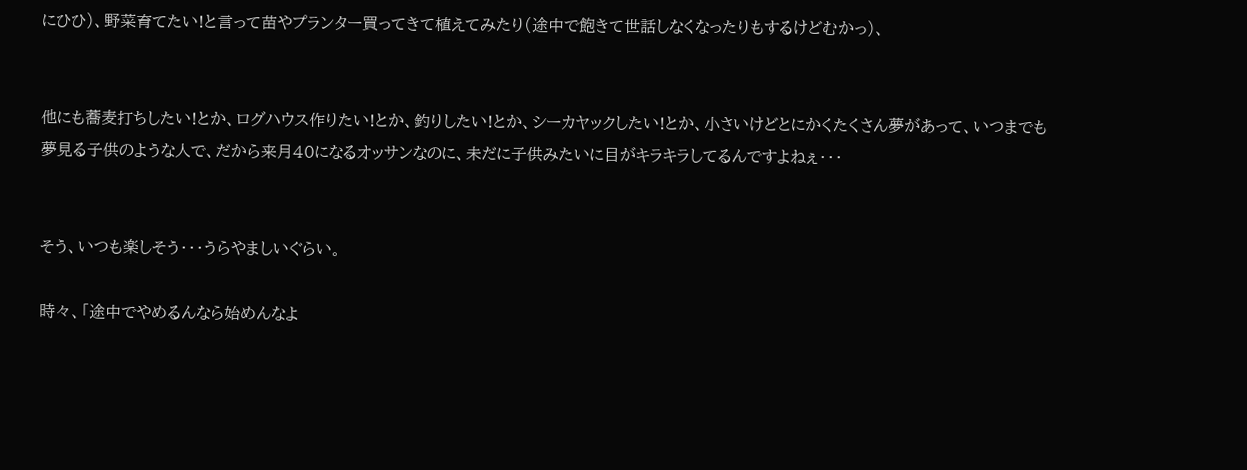にひひ)、野菜育てたい!と言って苗やプランター買ってきて植えてみたり(途中で飽きて世話しなくなったりもするけどむかっ)、


他にも蕎麦打ちしたい!とか、ログハウス作りたい!とか、釣りしたい!とか、シーカヤックしたい!とか、小さいけどとにかくたくさん夢があって、いつまでも夢見る子供のような人で、だから来月40になるオッサンなのに、未だに子供みたいに目がキラキラしてるんですよねぇ・・・


そう、いつも楽しそう・・・うらやましいぐらい。

時々、「途中でやめるんなら始めんなよ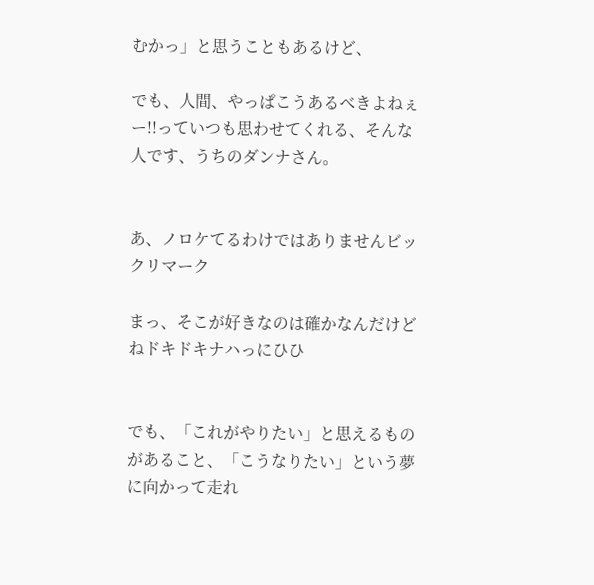むかっ」と思うこともあるけど、

でも、人間、やっぱこうあるべきよねぇー!!っていつも思わせてくれる、そんな人です、うちのダンナさん。


あ、ノロケてるわけではありませんビックリマーク

まっ、そこが好きなのは確かなんだけどねドキドキナハっにひひ


でも、「これがやりたい」と思えるものがあること、「こうなりたい」という夢に向かって走れ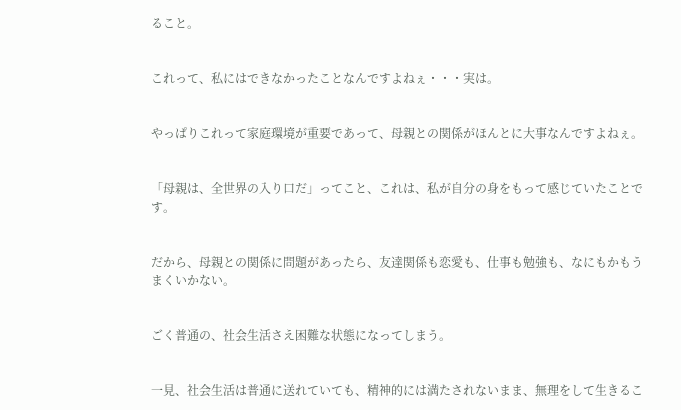ること。


これって、私にはできなかったことなんですよねぇ・・・実は。


やっぱりこれって家庭環境が重要であって、母親との関係がほんとに大事なんですよねぇ。


「母親は、全世界の入り口だ」ってこと、これは、私が自分の身をもって感じていたことです。


だから、母親との関係に問題があったら、友達関係も恋愛も、仕事も勉強も、なにもかもうまくいかない。


ごく普通の、社会生活さえ困難な状態になってしまう。


一見、社会生活は普通に送れていても、精神的には満たされないまま、無理をして生きるこ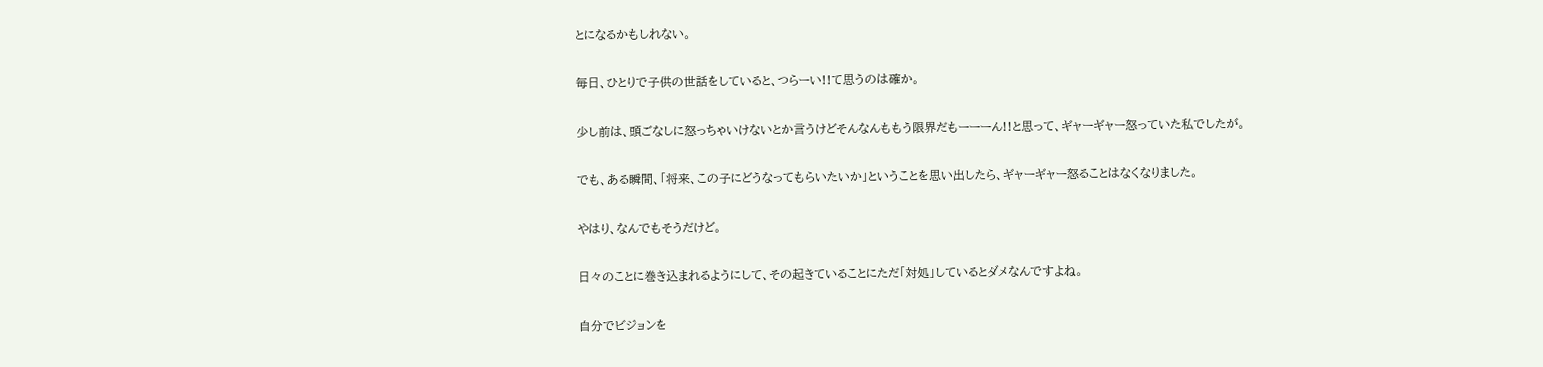とになるかもしれない。


毎日、ひとりで子供の世話をしていると、つらーい!!て思うのは確か。


少し前は、頭ごなしに怒っちゃいけないとか言うけどそんなんももう限界だもーーーん!!と思って、ギャーギャー怒っていた私でしたが。


でも、ある瞬間、「将来、この子にどうなってもらいたいか」ということを思い出したら、ギャーギャー怒ることはなくなりました。


やはり、なんでもそうだけど。


日々のことに巻き込まれるようにして、その起きていることにただ「対処」しているとダメなんですよね。


自分でビジョンを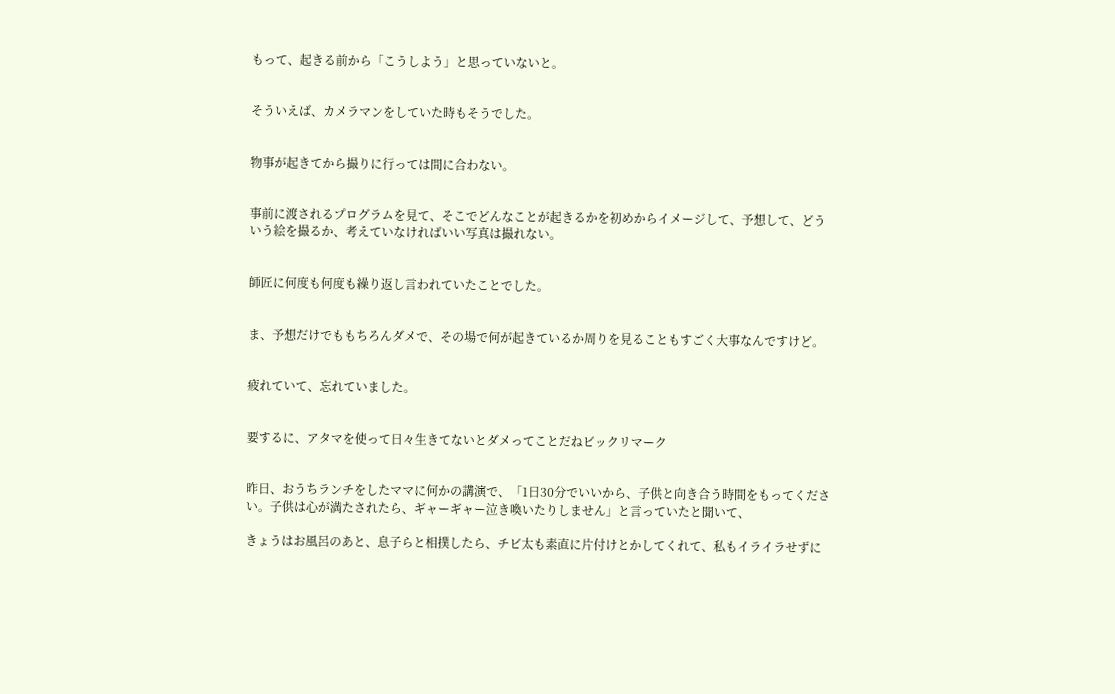もって、起きる前から「こうしよう」と思っていないと。


そういえば、カメラマンをしていた時もそうでした。


物事が起きてから撮りに行っては間に合わない。


事前に渡されるプログラムを見て、そこでどんなことが起きるかを初めからイメージして、予想して、どういう絵を撮るか、考えていなければいい写真は撮れない。


師匠に何度も何度も繰り返し言われていたことでした。


ま、予想だけでももちろんダメで、その場で何が起きているか周りを見ることもすごく大事なんですけど。


疲れていて、忘れていました。


要するに、アタマを使って日々生きてないとダメってことだねビックリマーク


昨日、おうちランチをしたママに何かの講演で、「1日30分でいいから、子供と向き合う時間をもってください。子供は心が満たされたら、ギャーギャー泣き喚いたりしません」と言っていたと聞いて、

きょうはお風呂のあと、息子らと相撲したら、チビ太も素直に片付けとかしてくれて、私もイライラせずに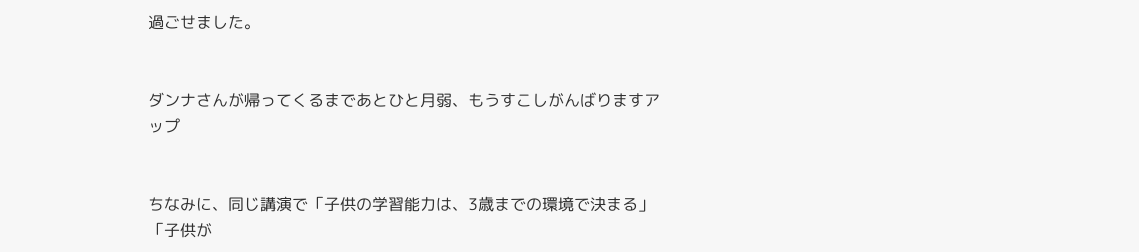過ごせました。


ダンナさんが帰ってくるまであとひと月弱、もうすこしがんばりますアップ


ちなみに、同じ講演で「子供の学習能力は、3歳までの環境で決まる」「子供が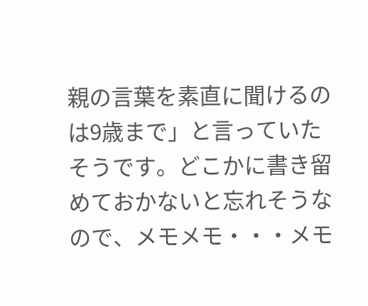親の言葉を素直に聞けるのは9歳まで」と言っていたそうです。どこかに書き留めておかないと忘れそうなので、メモメモ・・・メモ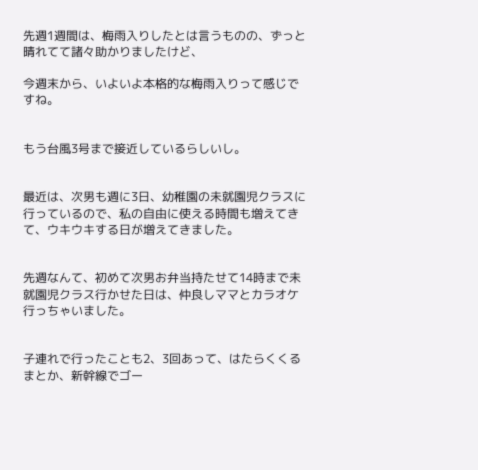先週1週間は、梅雨入りしたとは言うものの、ずっと晴れてて諸々助かりましたけど、

今週末から、いよいよ本格的な梅雨入りって感じですね。


もう台風3号まで接近しているらしいし。


最近は、次男も週に3日、幼稚園の未就園児クラスに行っているので、私の自由に使える時間も増えてきて、ウキウキする日が増えてきました。


先週なんて、初めて次男お弁当持たせて14時まで未就園児クラス行かせた日は、仲良しママとカラオケ行っちゃいました。


子連れで行ったことも2、3回あって、はたらくくるまとか、新幹線でゴー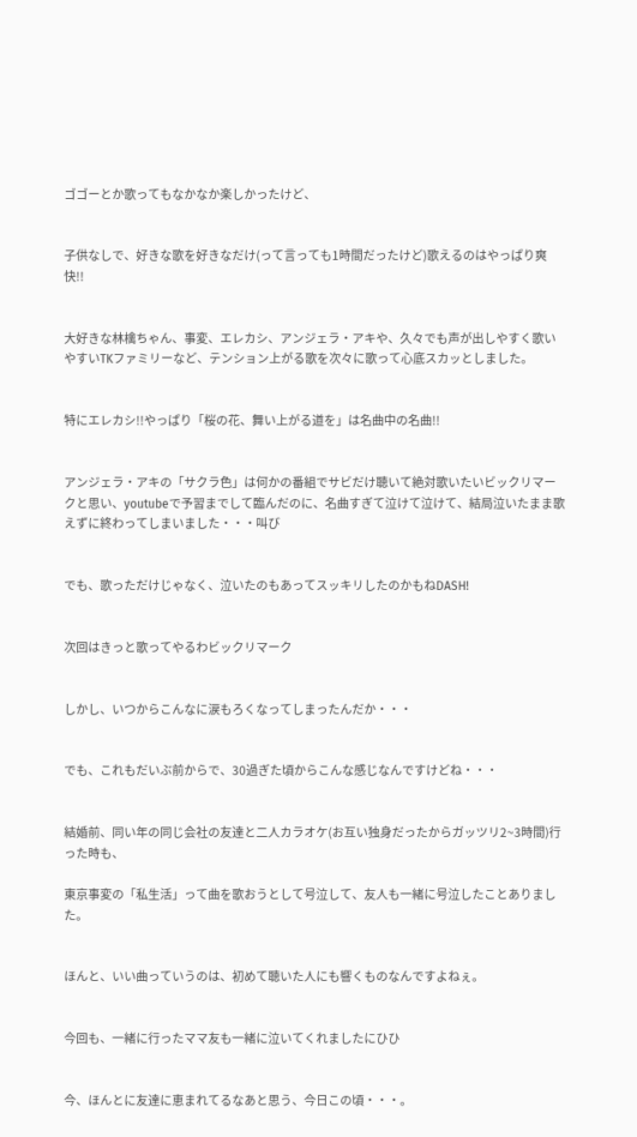ゴゴーとか歌ってもなかなか楽しかったけど、


子供なしで、好きな歌を好きなだけ(って言っても1時間だったけど)歌えるのはやっぱり爽快!!


大好きな林檎ちゃん、事変、エレカシ、アンジェラ・アキや、久々でも声が出しやすく歌いやすいTKファミリーなど、テンション上がる歌を次々に歌って心底スカッとしました。


特にエレカシ!!やっぱり「桜の花、舞い上がる道を」は名曲中の名曲!!


アンジェラ・アキの「サクラ色」は何かの番組でサビだけ聴いて絶対歌いたいビックリマークと思い、youtubeで予習までして臨んだのに、名曲すぎて泣けて泣けて、結局泣いたまま歌えずに終わってしまいました・・・叫び


でも、歌っただけじゃなく、泣いたのもあってスッキリしたのかもねDASH!


次回はきっと歌ってやるわビックリマーク


しかし、いつからこんなに涙もろくなってしまったんだか・・・


でも、これもだいぶ前からで、30過ぎた頃からこんな感じなんですけどね・・・


結婚前、同い年の同じ会社の友達と二人カラオケ(お互い独身だったからガッツリ2~3時間)行った時も、

東京事変の「私生活」って曲を歌おうとして号泣して、友人も一緒に号泣したことありました。


ほんと、いい曲っていうのは、初めて聴いた人にも響くものなんですよねぇ。


今回も、一緒に行ったママ友も一緒に泣いてくれましたにひひ


今、ほんとに友達に恵まれてるなあと思う、今日この頃・・・。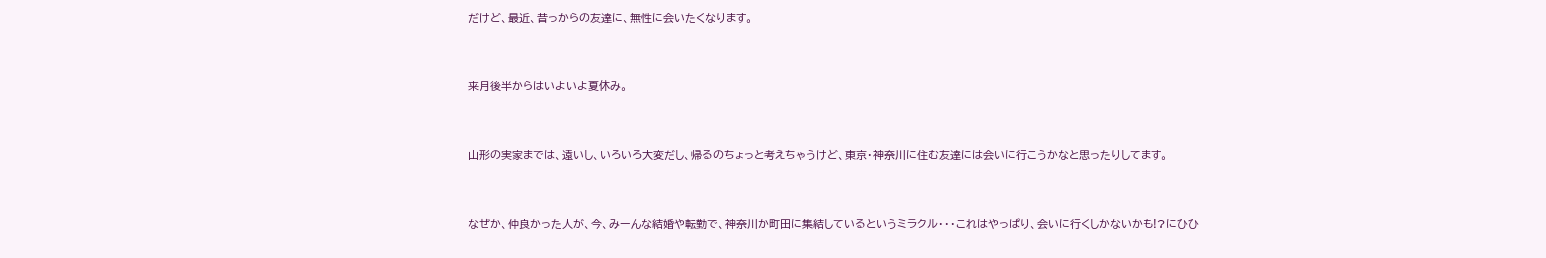だけど、最近、昔っからの友達に、無性に会いたくなります。


来月後半からはいよいよ夏休み。


山形の実家までは、遠いし、いろいろ大変だし、帰るのちょっと考えちゃうけど、東京・神奈川に住む友達には会いに行こうかなと思ったりしてます。


なぜか、仲良かった人が、今、みーんな結婚や転勤で、神奈川か町田に集結しているというミラクル・・・これはやっぱり、会いに行くしかないかも!?にひひ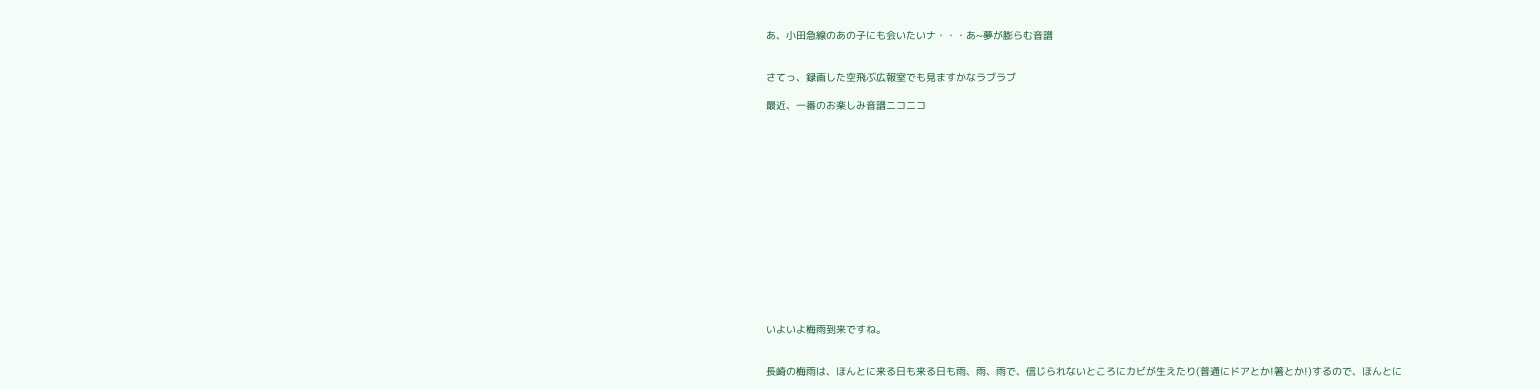あ、小田急線のあの子にも会いたいナ・・・あ~夢が膨らむ音譜


さてっ、録画した空飛ぶ広報室でも見ますかなラブラブ

最近、一番のお楽しみ音譜ニコニコ















いよいよ梅雨到来ですね。


長崎の梅雨は、ほんとに来る日も来る日も雨、雨、雨で、信じられないところにカビが生えたり(普通にドアとか!箸とか!)するので、ほんとに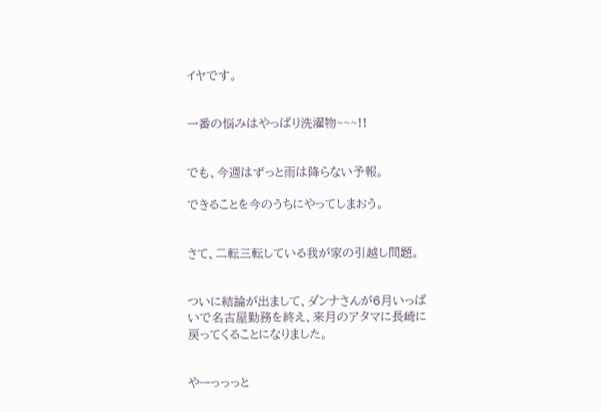イヤです。


一番の悩みはやっぱり洗濯物~~~!!


でも、今週はずっと雨は降らない予報。

できることを今のうちにやってしまおう。


さて、二転三転している我が家の引越し問題。


ついに結論が出まして、ダンナさんが6月いっぱいで名古屋勤務を終え、来月のアタマに長崎に戻ってくることになりました。


やーっっっと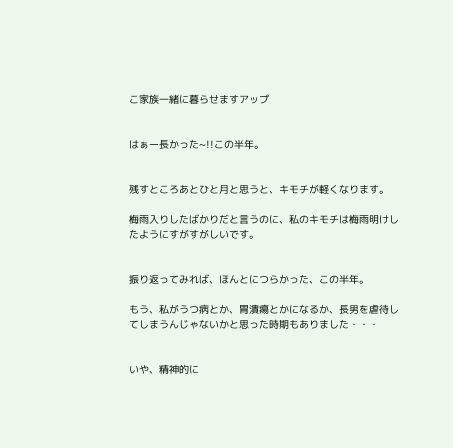こ家族一緒に暮らせますアップ


はぁー長かった~!!この半年。


残すところあとひと月と思うと、キモチが軽くなります。

梅雨入りしたばかりだと言うのに、私のキモチは梅雨明けしたようにすがすがしいです。


振り返ってみれば、ほんとにつらかった、この半年。

もう、私がうつ病とか、胃潰瘍とかになるか、長男を虐待してしまうんじゃないかと思った時期もありました・・・


いや、精神的に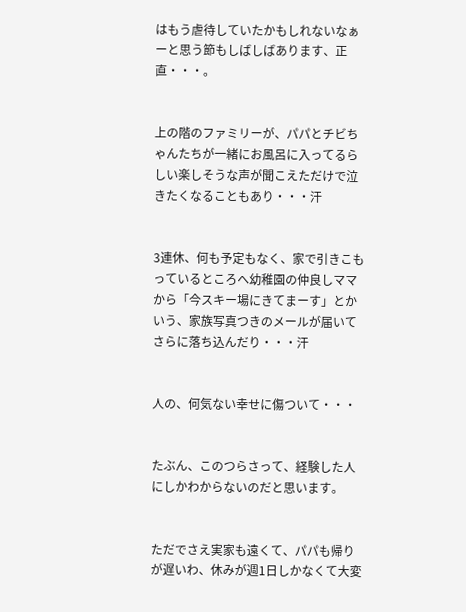はもう虐待していたかもしれないなぁーと思う節もしばしばあります、正直・・・。


上の階のファミリーが、パパとチビちゃんたちが一緒にお風呂に入ってるらしい楽しそうな声が聞こえただけで泣きたくなることもあり・・・汗


3連休、何も予定もなく、家で引きこもっているところへ幼稚園の仲良しママから「今スキー場にきてまーす」とかいう、家族写真つきのメールが届いてさらに落ち込んだり・・・汗


人の、何気ない幸せに傷ついて・・・


たぶん、このつらさって、経験した人にしかわからないのだと思います。


ただでさえ実家も遠くて、パパも帰りが遅いわ、休みが週1日しかなくて大変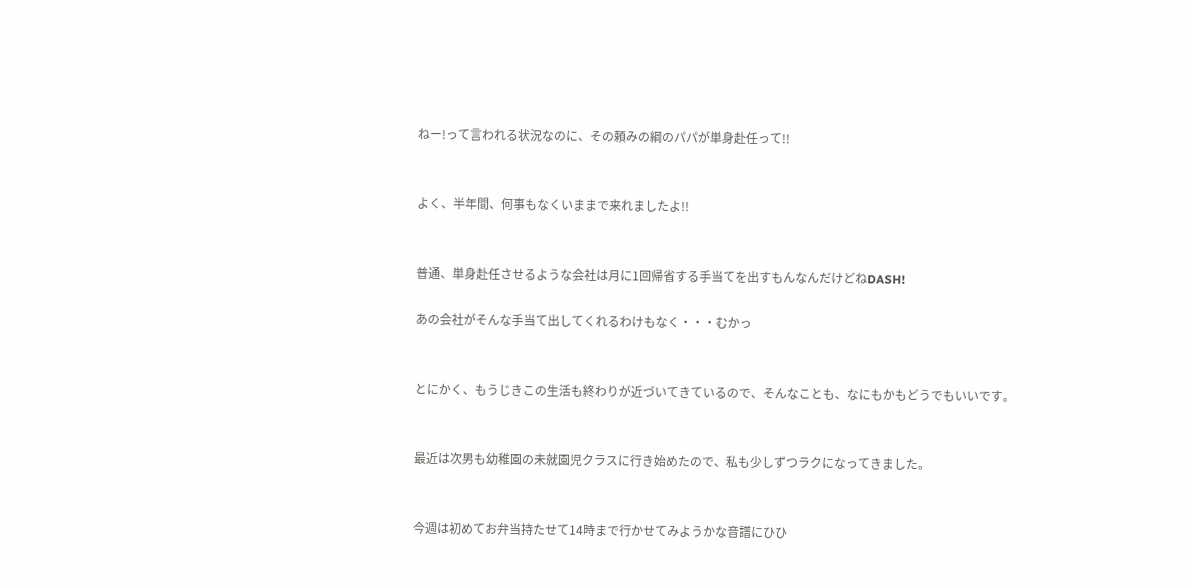ねー!って言われる状況なのに、その頼みの綱のパパが単身赴任って!!


よく、半年間、何事もなくいままで来れましたよ!!


普通、単身赴任させるような会社は月に1回帰省する手当てを出すもんなんだけどねDASH!

あの会社がそんな手当て出してくれるわけもなく・・・むかっ


とにかく、もうじきこの生活も終わりが近づいてきているので、そんなことも、なにもかもどうでもいいです。


最近は次男も幼稚園の未就園児クラスに行き始めたので、私も少しずつラクになってきました。


今週は初めてお弁当持たせて14時まで行かせてみようかな音譜にひひ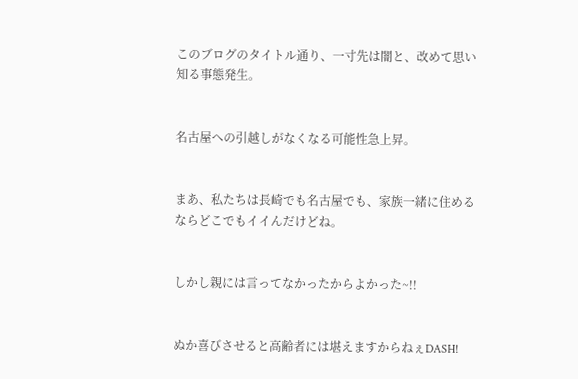このブログのタイトル通り、一寸先は闇と、改めて思い知る事態発生。


名古屋への引越しがなくなる可能性急上昇。


まあ、私たちは長崎でも名古屋でも、家族一緒に住めるならどこでもイイんだけどね。


しかし親には言ってなかったからよかった~!!


ぬか喜びさせると高齢者には堪えますからねぇDASH!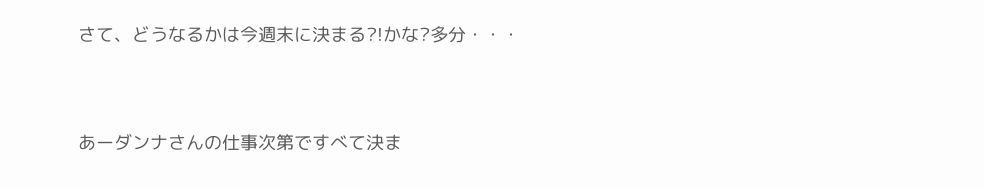さて、どうなるかは今週末に決まる?!かな?多分・・・


あーダンナさんの仕事次第ですべて決ま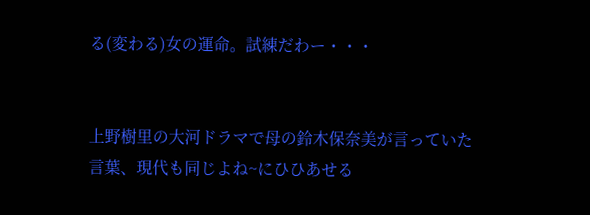る(変わる)女の運命。試練だわー・・・


上野樹里の大河ドラマで母の鈴木保奈美が言っていた言葉、現代も同じよね~にひひあせる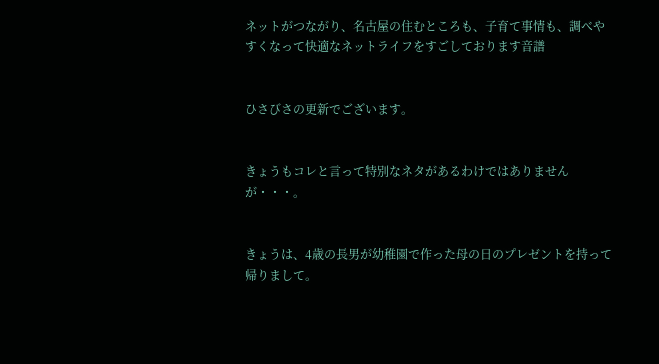ネットがつながり、名古屋の住むところも、子育て事情も、調べやすくなって快適なネットライフをすごしております音譜


ひさびさの更新でございます。


きょうもコレと言って特別なネタがあるわけではありませんが・・・。


きょうは、4歳の長男が幼稚園で作った母の日のプレゼントを持って帰りまして。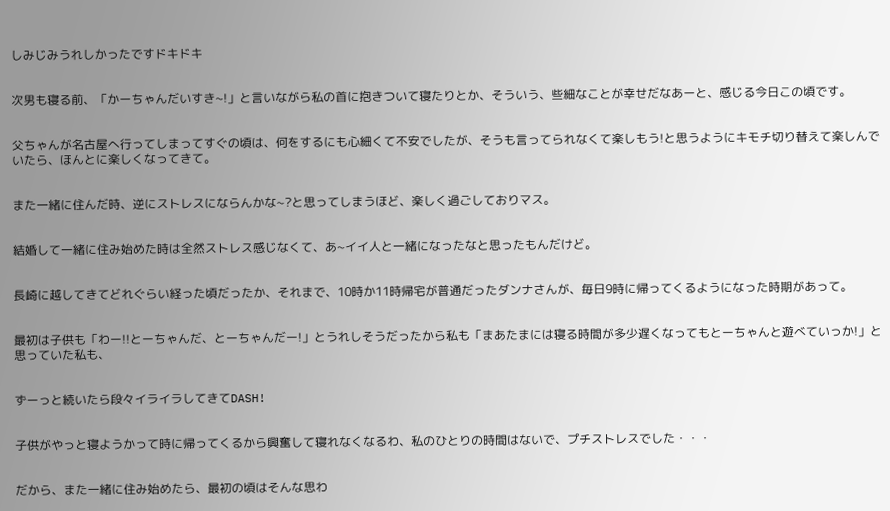しみじみうれしかったですドキドキ


次男も寝る前、「かーちゃんだいすき~!」と言いながら私の首に抱きついて寝たりとか、そういう、些細なことが幸せだなあーと、感じる今日この頃です。


父ちゃんが名古屋へ行ってしまってすぐの頃は、何をするにも心細くて不安でしたが、そうも言ってられなくて楽しもう!と思うようにキモチ切り替えて楽しんでいたら、ほんとに楽しくなってきて。


また一緒に住んだ時、逆にストレスにならんかな~?と思ってしまうほど、楽しく過ごしておりマス。


結婚して一緒に住み始めた時は全然ストレス感じなくて、あ~イイ人と一緒になったなと思ったもんだけど。


長崎に越してきてどれぐらい経った頃だったか、それまで、10時か11時帰宅が普通だったダンナさんが、毎日9時に帰ってくるようになった時期があって。


最初は子供も「わー!!とーちゃんだ、とーちゃんだー!」とうれしそうだったから私も「まあたまには寝る時間が多少遅くなってもとーちゃんと遊べていっか!」と思っていた私も、


ずーっと続いたら段々イライラしてきてDASH!


子供がやっと寝ようかって時に帰ってくるから興奮して寝れなくなるわ、私のひとりの時間はないで、プチストレスでした・・・


だから、また一緒に住み始めたら、最初の頃はそんな思わ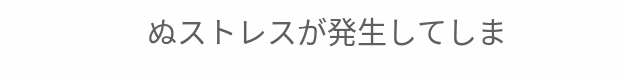ぬストレスが発生してしま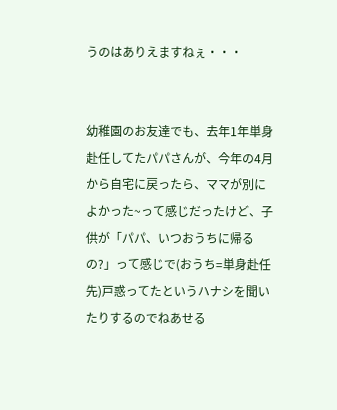うのはありえますねぇ・・・


幼稚園のお友達でも、去年1年単身赴任してたパパさんが、今年の4月から自宅に戻ったら、ママが別によかった~って感じだったけど、子供が「パパ、いつおうちに帰るの?」って感じで(おうち=単身赴任先)戸惑ってたというハナシを聞いたりするのでねあせる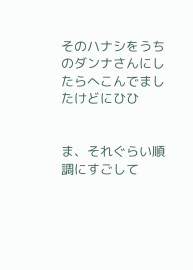そのハナシをうちのダンナさんにしたらへこんでましたけどにひひ


ま、それぐらい順調にすごして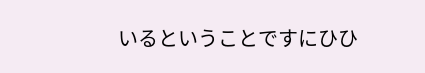いるということですにひひ